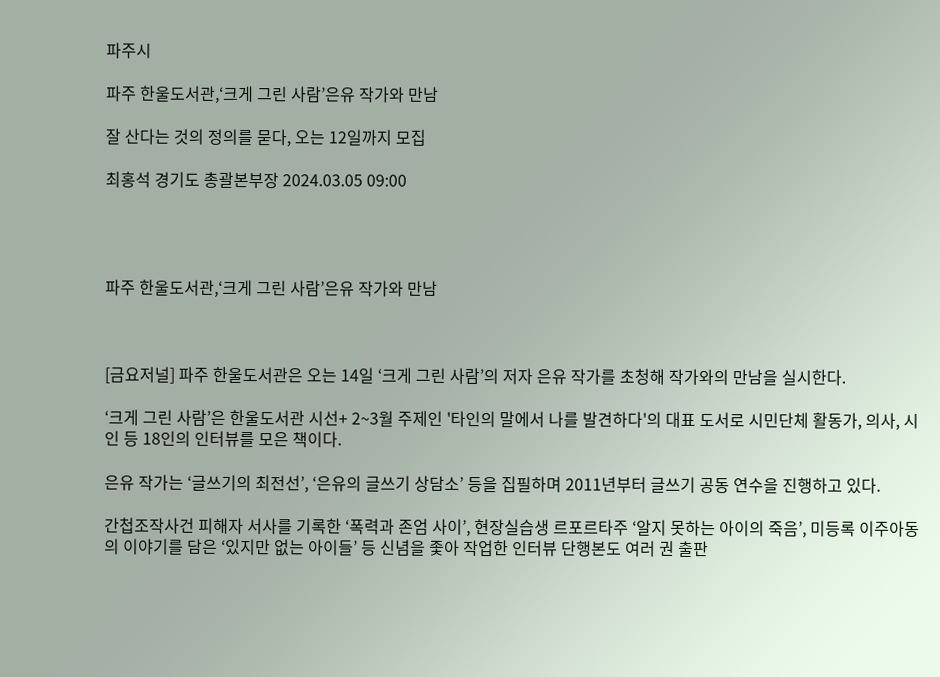파주시

파주 한울도서관,‘크게 그린 사람’은유 작가와 만남

잘 산다는 것의 정의를 묻다, 오는 12일까지 모집

최홍석 경기도 총괄본부장 2024.03.05 09:00




파주 한울도서관,‘크게 그린 사람’은유 작가와 만남



[금요저널] 파주 한울도서관은 오는 14일 ‘크게 그린 사람’의 저자 은유 작가를 초청해 작가와의 만남을 실시한다.

‘크게 그린 사람’은 한울도서관 시선+ 2~3월 주제인 '타인의 말에서 나를 발견하다'의 대표 도서로 시민단체 활동가, 의사, 시인 등 18인의 인터뷰를 모은 책이다.

은유 작가는 ‘글쓰기의 최전선’, ‘은유의 글쓰기 상담소’ 등을 집필하며 2011년부터 글쓰기 공동 연수을 진행하고 있다.

간첩조작사건 피해자 서사를 기록한 ‘폭력과 존엄 사이’, 현장실습생 르포르타주 ‘알지 못하는 아이의 죽음’, 미등록 이주아동의 이야기를 담은 ‘있지만 없는 아이들’ 등 신념을 좇아 작업한 인터뷰 단행본도 여러 권 출판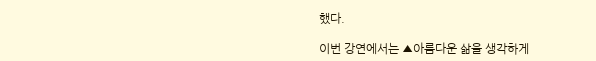했다.

이번 강연에서는 ▲아름다운 삶을 생각하게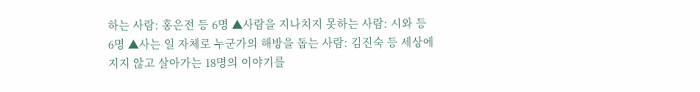하는 사람: 홍은전 등 6명 ▲사람을 지나치지 못하는 사람: 시와 등 6명 ▲사는 일 자체로 누군가의 해방을 돕는 사람: 김진숙 등 세상에 지지 않고 살아가는 18명의 이야기를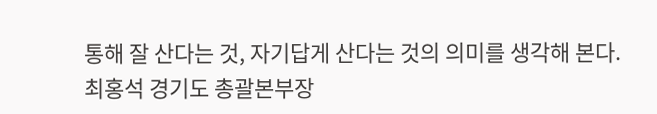통해 잘 산다는 것, 자기답게 산다는 것의 의미를 생각해 본다.
최홍석 경기도 총괄본부장